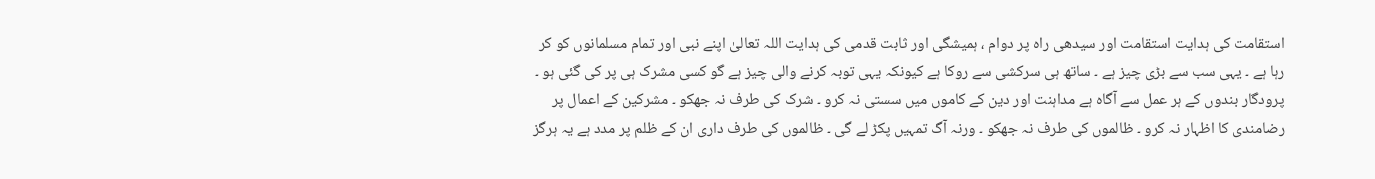استقامت کی ہدایت استقامت اور سیدھی راہ پر دوام ، ہمیشگی اور ثابت قدمی کی ہدایت اللہ تعالیٰ اپنے نبی اور تمام مسلمانوں کو کر رہا ہے ۔ یہی سب سے بڑی چیز ہے ۔ ساتھ ہی سرکشی سے روکا ہے کیونکہ یہی توبہ کرنے والی چیز ہے گو کسی مشرک ہی پر کی گئی ہو ۔ پرودگار بندوں کے ہر عمل سے آگاہ ہے مداہنت اور دین کے کاموں میں سستی نہ کرو ۔ شرک کی طرف نہ جھکو ۔ مشرکین کے اعمال پر رضامندی کا اظہار نہ کرو ۔ ظالموں کی طرف نہ جھکو ۔ ورنہ آگ تمہیں پکڑ لے گی ۔ ظالموں کی طرف داری ان کے ظلم پر مدد ہے یہ ہرگز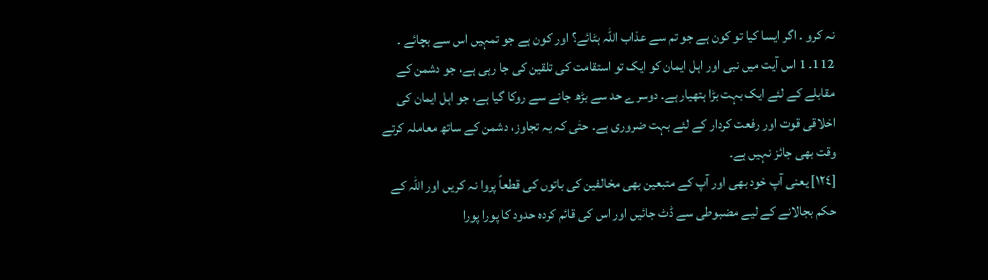نہ کرو ۔ اگر ایسا کیا تو کون ہے جو تم سے عذاب اللہ ہٹائے؟ اور کون ہے جو تمہیں اس سے بچائے ۔
112۔ 1 اس آیت میں نبی اور اہل ایمان کو ایک تو استقامت کی تلقین کی جا رہی ہے، جو دشمن کے مقابلے کے لئے ایک بہت بڑا ہتھیار ہے۔ دوسرے حد سے بڑھ جانے سے روکا گیا ہے، جو اہل ایمان کی اخلاقی قوت اور رفعت کردار کے لئے بہت ضروری ہے۔ حتٰی کہ یہ تجاوز، دشمن کے ساتھ معاملہ کرتے وقت بھی جائز نہیں ہے۔
[١٢٤] یعنی آپ خود بھی اور آپ کے متبعین بھی مخالفین کی باتوں کی قطعاً پروا نہ کریں اور اللہ کے حکم بجالانے کے لیے مضبوطی سے ڈٹ جائیں اور اس کی قائم کردہ حدود کا پورا پورا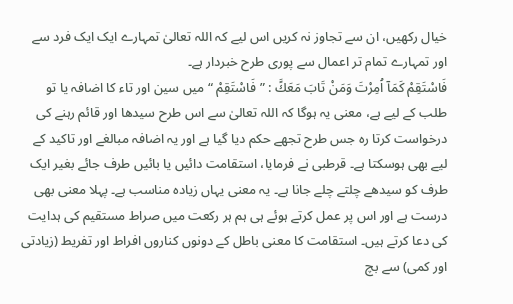خیال رکھیں، ان سے تجاوز نہ کریں اس لیے کہ اللہ تعالیٰ تمہارے ایک ایک فرد سے اور تمہارے تمام تر اعمال سے پوری طرح خبردار ہے۔
فَاسْتَقِمْ كَمَآ اُمِرْتَ وَمَنْ تَابَ مَعَكًَ : ” فَاسْتَقِمْ “ میں سین اور تاء کا اضافہ یا تو طلب کے لیے ہے، معنی یہ ہوگا کہ اللہ تعالیٰ سے اس طرح سیدھا اور قائم رہنے کی درخواست کرتا رہ جس طرح تجھے حکم دیا گیا ہے اور یہ اضافہ مبالغے اور تاکید کے لیے بھی ہوسکتا ہے۔ قرطبی نے فرمایا، استقامت دائیں یا بائیں طرف جائے بغیر ایک طرف کو سیدھے چلتے چلے جانا ہے۔ یہ معنی یہاں زیادہ مناسب ہے۔ پہلا معنی بھی درست ہے اور اس پر عمل کرتے ہوئے ہی ہم ہر رکعت میں صراط مستقیم کی ہدایت کی دعا کرتے ہیں۔ استقامت کا معنی باطل کے دونوں کناروں افراط اور تفریط (زیادتی اور کمی) سے بچ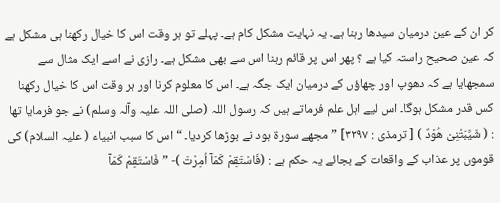کر ان کے عین درمیان سیدھا رہنا ہے۔ یہ نہایت مشکل کام ہے۔ پہلے تو ہر وقت اس کا خیال رکھنا ہی مشکل ہے کہ عین صحیح راستہ کیا ہے ؟ پھر اس پر قائم رہنا اس سے بھی مشکل ہے۔ رازی نے اسے ایک مثال سے سمجھایا ہے کہ دھوپ اور چھاؤں کے درمیان ایک جگہ ہے۔ اس کا معلوم کرنا اور ہر وقت اس کا خیال رکھنا کس قدر مشکل ہوگا۔ اس لیے اہل علم فرماتے ہیں کہ رسول اللہ (صلی اللہ علیہ وآلہ وسلم) نے جو فرمایا تھا : ( شَیَّبَتْنِیْ ھُوْدٌ ) [ ترمذی : ٣٢٩٧] ” مجھے سورة ہود نے بوڑھا کردیا۔ “ اس کا سبب انبیاء ( علیہ السلام) کی قوموں پر عذاب کے واقعات کے بجائے یہ حکم ہے : (فَاسْتَقِمْ كَمَآ اُمِرْتَ )- ” فَاسْتَقِمْ كَمَآ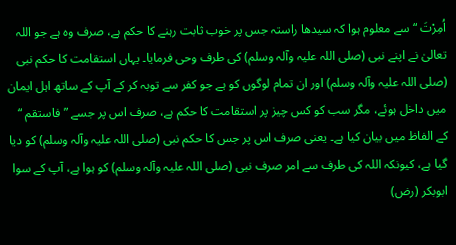اُمِرْتَ “ سے معلوم ہوا کہ سیدھا راستہ جس پر خوب ثابت رہنے کا حکم ہے، صرف وہ ہے جو اللہ تعالیٰ نے اپنے نبی (صلی اللہ علیہ وآلہ وسلم) کی طرف وحی فرمایا۔ یہاں استقامت کا حکم نبی (صلی اللہ علیہ وآلہ وسلم) اور ان تمام لوگوں کو ہے جو کفر سے توبہ کر کے آپ کے ساتھ اہل ایمان میں داخل ہوئے، مگر سب کو کس چیز پر استقامت کا حکم ہے، صرف اس پر جسے ” فاستقم “ کے الفاظ میں بیان کیا ہے۔ یعنی صرف اس پر جس کا حکم نبی (صلی اللہ علیہ وآلہ وسلم) کو دیا گیا ہے، کیونکہ اللہ کی طرف سے امر صرف نبی (صلی اللہ علیہ وآلہ وسلم) کو ہوا ہے، آپ کے سوا ابوبکر (رض)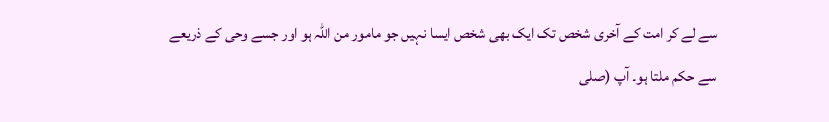سے لے کر امت کے آخری شخص تک ایک بھی شخص ایسا نہیں جو مامور من اللہ ہو اور جسے وحی کے ذریعے سے حکم ملتا ہو۔ آپ (صلی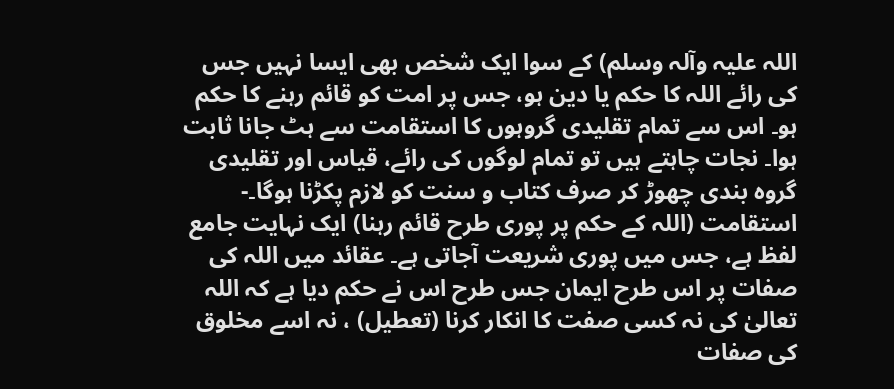اللہ علیہ وآلہ وسلم) کے سوا ایک شخص بھی ایسا نہیں جس کی رائے اللہ کا حکم یا دین ہو، جس پر امت کو قائم رہنے کا حکم ہو۔ اس سے تمام تقلیدی گروہوں کا استقامت سے ہٹ جانا ثابت ہوا۔ نجات چاہتے ہیں تو تمام لوگوں کی رائے، قیاس اور تقلیدی گروہ بندی چھوڑ کر صرف کتاب و سنت کو لازم پکڑنا ہوگا۔- استقامت (اللہ کے حکم پر پوری طرح قائم رہنا) ایک نہایت جامع لفظ ہے، جس میں پوری شریعت آجاتی ہے۔ عقائد میں اللہ کی صفات پر اس طرح ایمان جس طرح اس نے حکم دیا ہے کہ اللہ تعالیٰ کی نہ کسی صفت کا انکار کرنا (تعطیل) ، نہ اسے مخلوق کی صفات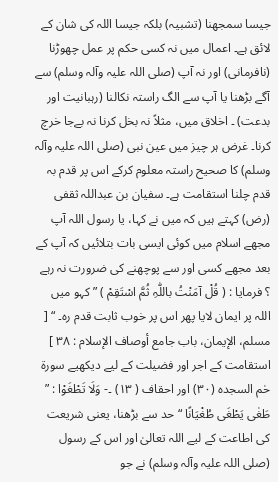جیسا سمجھنا (تشبیہ) بلکہ جیسا اللہ کی شان کے لائق ہے۔ اعمال میں نہ کسی حکم پر عمل چھوڑنا (نافرمانی) اور نہ آپ (صلی اللہ علیہ وآلہ وسلم) سے آگے بڑھنا یا آپ سے الگ راستہ نکالنا (رہبانیت اور بدعت) ۔ اخلاق میں، مثلاً نہ بخل کرنا نہ بےجا خرچ کرنا۔ غرض ہر چیز میں عین نبی (صلی اللہ علیہ وآلہ وسلم) کا صحیح راستہ معلوم کرکے اس پر قدم بہ قدم چلنا استقامت ہے۔ سفیان بن عبداللہ ثقفی (رض) کہتے ہیں کہ میں نے کہا، یا رسول اللہ آپ مجھے اسلام میں کوئی ایسی بات بتلائیں کہ آپ کے بعد مجھے کسی اور سے پوچھنے کی ضرورت نہ رہے ؟ فرمایا : ( قُلْ آمَنْتُ باللّٰہِ ثُمَّ اسْتَقِمْ ) ” کہو میں اللہ پر ایمان لایا پھر اس پر خوب ثابت قدم رہ۔ “ [ مسلم، الإیمان، باب جامع أوصاف الإسلام : ٣٨ ] استقامت کے اجر اور فضیلت کے لیے دیکھیے سورة حٰم السجدہ (٣٠) اور احقاف ( ١٣) ۔- وَلَا تَطْغَوْا : ” طَغٰی یَطْغَی طُغْیَانًا “ حد سے بڑھنا، یعنی شریعت کی اطاعت کے لیے اللہ تعالیٰ اور اس کے رسول (صلی اللہ علیہ وآلہ وسلم) نے جو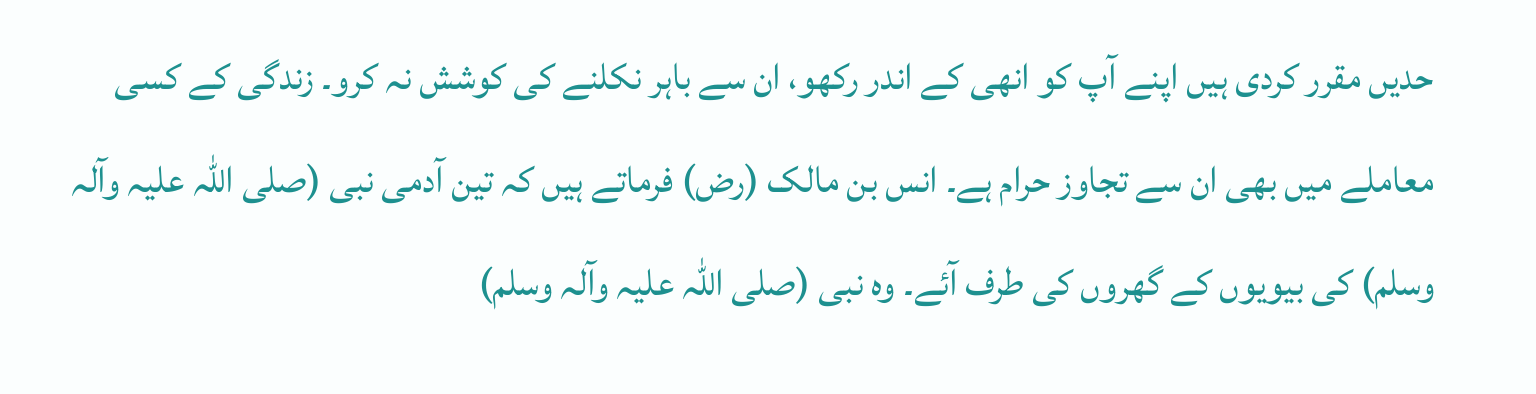حدیں مقرر کردی ہیں اپنے آپ کو انھی کے اندر رکھو، ان سے باہر نکلنے کی کوشش نہ کرو۔ زندگی کے کسی معاملے میں بھی ان سے تجاوز حرام ہے۔ انس بن مالک (رض) فرماتے ہیں کہ تین آدمی نبی (صلی اللہ علیہ وآلہ وسلم) کی بیویوں کے گھروں کی طرف آئے۔ وہ نبی (صلی اللہ علیہ وآلہ وسلم)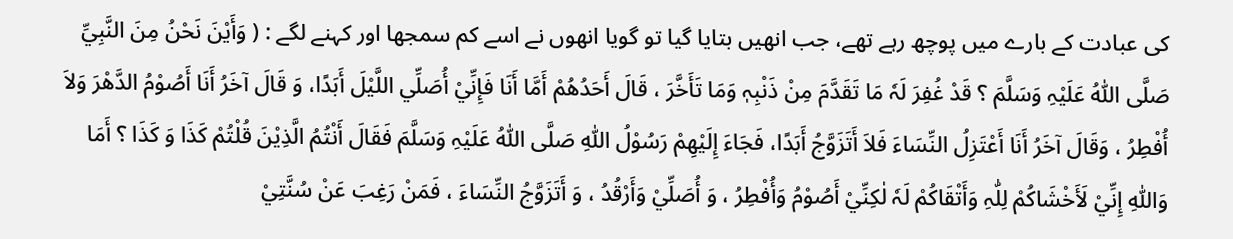کی عبادت کے بارے میں پوچھ رہے تھے، جب انھیں بتایا گیا تو گویا انھوں نے اسے کم سمجھا اور کہنے لگے : ( وَأَیْنَ نَحْنُ مِنَ النَّبِيِّ صَلَّی اللّٰہُ عَلَیْہِ وَسَلَّمَ ؟ قَدْ غُفِرَ لَہٗ مَا تَقَدَّمَ مِنْ ذَنْبِہٖ وَمَا تَأَخَّرَ ، قَالَ أَحَدُھُمْ أَمَّا أَنَا فَإِنِّيْ أُصَلِّي اللَّیْلَ أَبَدًا، وَ قَالَ آخَرُ أَنَا أَصُوْمُ الدَّھْرَ وَلاَ أُفْطِرُ ، وَقَالَ آخَرُ أَنَا أَعْتَزِلُ النِّسَاءَ فَلاَ أَتَزَوَّجُ أَبَدًا، فَجَاءَ إِلَیْھِمْ رَسُوْلُ اللّٰہِ صَلَّی اللّٰہُ عَلَیْہِ وَسَلَّمَ فَقَالَ أَنْتُمُ الَّذِیْنَ قُلْتُمْ کَذَا وَ کَذَا ؟ أَمَا وَاللّٰہِ إِنِّيْ لَأَخْشَاکُمْ لِلّٰہِ وَأَتْقَاکُمْ لَہٗ لٰکِنِّيْ أَصُوْمُ وَأُفْطِرُ ، وَ أُصَلِّيْ وَأَرْقُدُ ، وَ أَتَزَوَّجُ النِّسَاءَ ، فَمَنْ رَغِبَ عَنْ سُنَّتِيْ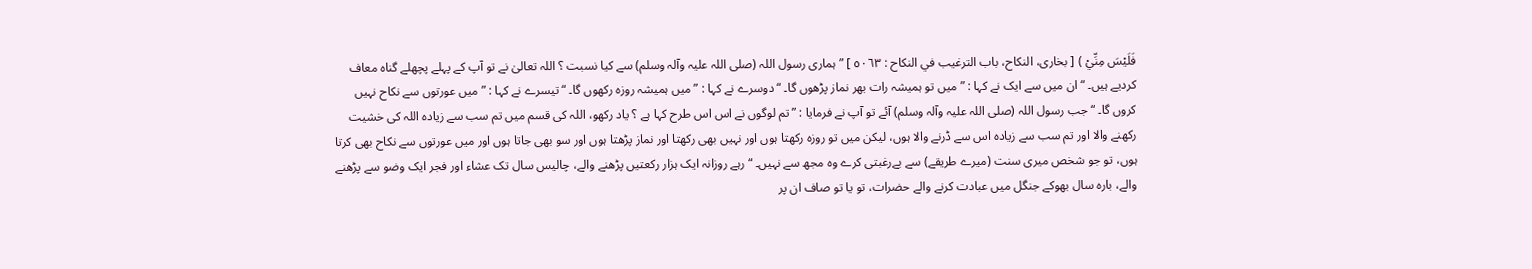فَلَیْسَ مِنِّيْ ) [ بخاری، النکاح، باب الترغیب في النکاح : ٥٠٦٣ ] ” ہماری رسول اللہ (صلی اللہ علیہ وآلہ وسلم) سے کیا نسبت ؟ اللہ تعالیٰ نے تو آپ کے پہلے پچھلے گناہ معاف کردیے ہیں۔ “ ان میں سے ایک نے کہا : ” میں تو ہمیشہ رات بھر نماز پڑھوں گا۔ “ دوسرے نے کہا : ” میں ہمیشہ روزہ رکھوں گا۔ “ تیسرے نے کہا : ” میں عورتوں سے نکاح نہیں کروں گا۔ “ جب رسول اللہ (صلی اللہ علیہ وآلہ وسلم) آئے تو آپ نے فرمایا : ” تم لوگوں نے اس اس طرح کہا ہے ؟ یاد رکھو، اللہ کی قسم میں تم سب سے زیادہ اللہ کی خشیت رکھنے والا اور تم سب سے زیادہ اس سے ڈرنے والا ہوں، لیکن میں تو روزہ رکھتا ہوں اور نہیں بھی رکھتا اور نماز پڑھتا ہوں اور سو بھی جاتا ہوں اور میں عورتوں سے نکاح بھی کرتا ہوں، تو جو شخص میری سنت (میرے طریقے) سے بےرغبتی کرے وہ مجھ سے نہیں۔ “ رہے روزانہ ایک ہزار رکعتیں پڑھنے والے، چالیس سال تک عشاء اور فجر ایک وضو سے پڑھنے والے، بارہ سال بھوکے جنگل میں عبادت کرنے والے حضرات، تو یا تو صاف ان پر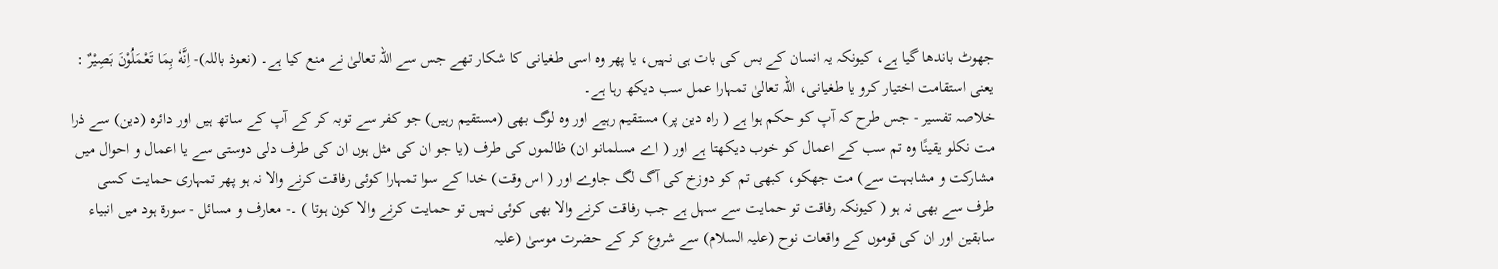جھوٹ باندھا گیا ہے، کیونکہ یہ انسان کے بس کی بات ہی نہیں، یا پھر وہ اسی طغیانی کا شکار تھے جس سے اللہ تعالیٰ نے منع کیا ہے۔ (نعوذ باللہ)- اِنَّهٗ بِمَا تَعْمَلُوْنَ بَصِيْرٌ : یعنی استقامت اختیار کرو یا طغیانی، اللہ تعالیٰ تمہارا عمل سب دیکھ رہا ہے۔
خلاصہ تفسیر - جس طرح کہ آپ کو حکم ہوا ہے ( راہ دین پر) مستقیم رہیے اور وہ لوگ بھی (مستقیم رہیں) جو کفر سے توبہ کر کے آپ کے ساتھ ہیں اور دائرہ (دین) سے ذرا مت نکلو یقینًا وہ تم سب کے اعمال کو خوب دیکھتا ہے اور ( اے مسلمانو ان) ظالموں کی طرف (یا جو ان کی مثل ہوں ان کی طرف دلی دوستی سے یا اعمال و احوال میں مشارکت و مشابہت سے) مت جھکو، کبھی تم کو دوزخ کی آگ لگ جاوے اور ( اس وقت) خدا کے سوا تمہارا کوئی رفاقت کرنے والا نہ ہو پھر تمہاری حمایت کسی طرف سے بھی نہ ہو ( کیونکہ رفاقت تو حمایت سے سہل ہے جب رفاقت کرنے والا بھی کوئی نہیں تو حمایت کرنے والا کون ہوتا ) ۔- معارف و مسائل - سورة ہود میں انبیاء سابقین اور ان کی قوموں کے واقعات نوح (علیہ السلام) سے شروع کر کے حضرت موسیٰ (علیہ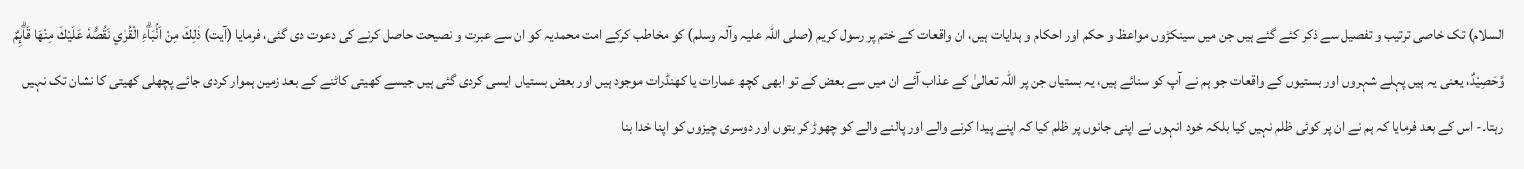السلام) تک خاصی ترتیب و تفصیل سے ذکر کئے گئے ہیں جن میں سینکڑوں مواعظ و حکم اور احکام و ہدایات ہیں، ان واقعات کے ختم پر رسول کریم (صلی اللہ علیہ وآلہ وسلم) کو مخاطب کرکے امت محمدیہ کو ان سے عبرت و نصیحت حاصل کرنے کی دعوت دی گئی، فرمایا (آیت) ذٰلِكَ مِنْ اَنْۢبَاۗءِ الْقُرٰي نَقُصُّهٗ عَلَيْكَ مِنْهَا قَاۗىِٕمٌ وَّحَصِيْدٌ، یعنی یہ ہیں پہلے شہروں اور بستیوں کے واقعات جو ہم نے آپ کو سنائے ہیں، یہ بستیاں جن پر اللہ تعالیٰ کے عذاب آئے ان میں سے بعض کے تو ابھی کچھ عمارات یا کھنڈرات موجود ہیں اور بعض بستیاں ایسی کردی گئی ہیں جیسے کھیتی کاٹنے کے بعد زمین ہموار کردی جائے پچھلی کھیتی کا نشان تک نہیں رہتا۔- اس کے بعد فرمایا کہ ہم نے ان پر کوئی ظلم نہیں کیا بلکہ خود انہوں نے اپنی جانوں پر ظلم کیا کہ اپنے پیدا کرنے والے اور پالنے والے کو چھوڑ کر بتوں اور دوسری چیزوں کو اپنا خدا بنا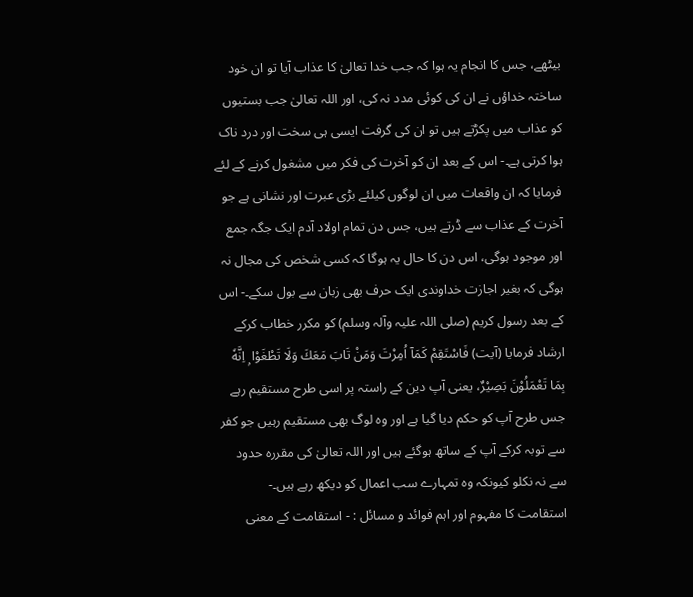بیٹھے، جس کا انجام یہ ہوا کہ جب خدا تعالیٰ کا عذاب آیا تو ان خود ساختہ خداؤں نے ان کی کوئی مدد نہ کی، اور اللہ تعالیٰ جب بستیوں کو عذاب میں پکڑتے ہیں تو ان کی گرفت ایسی ہی سخت اور درد ناک ہوا کرتی ہے۔- اس کے بعد ان کو آخرت کی فکر میں مشغول کرنے کے لئے فرمایا کہ ان واقعات میں ان لوگوں کیلئے بڑی عبرت اور نشانی ہے جو آخرت کے عذاب سے ڈرتے ہیں، جس دن تمام اولاد آدم ایک جگہ جمع اور موجود ہوگی، اس دن کا حال یہ ہوگا کہ کسی شخص کی مجال نہ ہوگی کہ بغیر اجازت خداوندی ایک حرف بھی زبان سے بول سکے۔- اس کے بعد رسول کریم (صلی اللہ علیہ وآلہ وسلم) کو مکرر خطاب کرکے ارشاد فرمایا (آیت) فَاسْتَقِمْ كَمَآ اُمِرْتَ وَمَنْ تَابَ مَعَكَ وَلَا تَطْغَوْا ۭ اِنَّهٗ بِمَا تَعْمَلُوْنَ بَصِيْرٌ، یعنی آپ دین کے راستہ پر اسی طرح مستقیم رہے جس طرح آپ کو حکم دیا گیا ہے اور وہ لوگ بھی مستقیم رہیں جو کفر سے توبہ کرکے آپ کے ساتھ ہوگئے ہیں اور اللہ تعالیٰ کی مقررہ حدود سے نہ نکلو کیونکہ وہ تمہارے سب اعمال کو دیکھ رہے ہیں۔- استقامت کا مفہوم اور اہم فوائد و مسائل : - استقامت کے معنی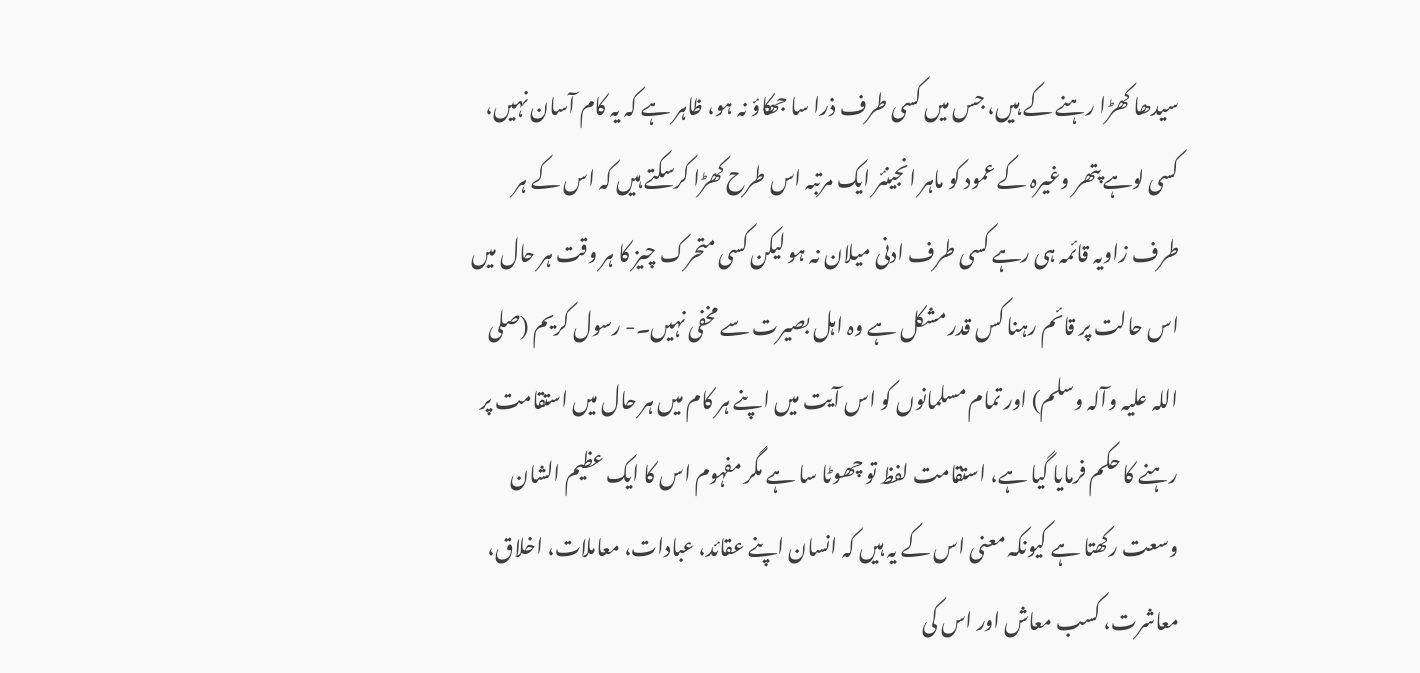سیدھا کھڑا رہنے کے ہیں، جس میں کسی طرف ذرا سا جھکاؤ نہ ہو، ظاہر ہے کہ یہ کام آسان نہیں، کسی لوہے پتھر وغیرہ کے عمود کو ماہر انجینئر ایک مرتبہ اس طرح کھڑا کرسکتے ہیں کہ اس کے ہر طرف زاویہ قائمہ ہی رہے کسی طرف ادنی میلان نہ ہو لیکن کسی متحرک چیز کا ہر وقت ہر حال میں اس حالت پر قائم رہنا کس قدر مشکل ہے وہ اہل بصیرت سے مخفی نہیں۔- رسول کریم (صلی اللہ علیہ وآلہ وسلم) اور تمام مسلمانوں کو اس آیت میں اپنے ہر کام میں ہر حال میں استقامت پر رہنے کا حکم فرمایا گیا ہے، استقامت لفظ تو چھوٹا سا ہے مگر مفہوم اس کا ایک عظیم الشان وسعت رکھتا ہے کیونکہ معنی اس کے یہ ہیں کہ انسان اپنے عقائد، عبادات، معاملات، اخلاق، معاشرت، کسب معاش اور اس کی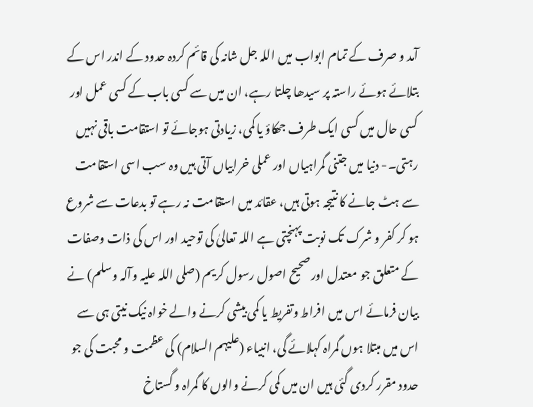آمد و صرف کے تمام ابواب میں اللہ جل شانہ کی قائم کردہ حدود کے اندر اس کے بتلائے ہوئے راستہ پر سیدھا چلتا رہے، ان میں سے کسی باب کے کسی عمل اور کسی حال میں کسی ایک طرف جھکاؤ یا کمی، زیادتی ہوجائے تو استقامت باقی نہیں رہتی۔- دنیا میں جتنی گمراہیاں اور عملی خرابیاں آتی ہیں وہ سب اسی استقامت سے ہٹ جانے کا نتیجہ ہوتی ہیں، عقائد میں استقامت نہ رہے تو بدعات سے شروع ہو کر کفر و شرک تک نوبت پہنچتی ہے اللہ تعالیٰ کی توحید اور اس کی ذات وصفات کے متعلق جو معتدل اور صحیح اصول رسول کریم (صلی اللہ علیہ وآلہ وسلم) نے بیان فرمائے اس میں افراط وتفریط یا کمی بیشی کرنے والے خواہ نیک نیتی ہی سے اس میں مبتلا ہوں گمراہ کہلائے گی، انبیاء (علیہم السلام) کی عظمت و محبت کی جو حدود مقرر کردی گئی ہیں ان میں کمی کرنے والوں کا گمراہ و گستاخ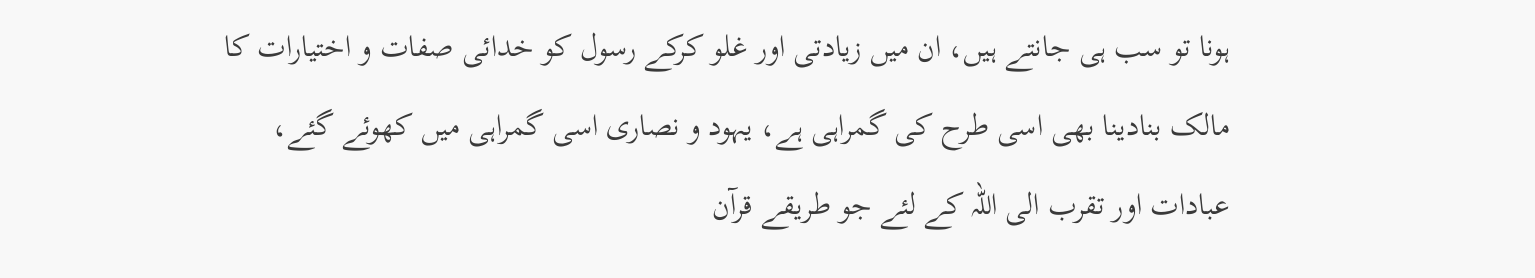ہونا تو سب ہی جانتے ہیں، ان میں زیادتی اور غلو کرکے رسول کو خدائی صفات و اختیارات کا مالک بنادینا بھی اسی طرح کی گمراہی ہے، یہود و نصاری اسی گمراہی میں کھوئے گئے، عبادات اور تقرب الی اللہ کے لئے جو طریقے قرآن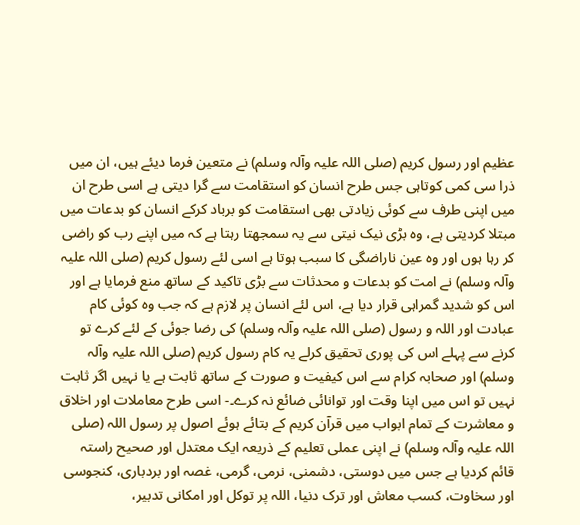عظیم اور رسول کریم (صلی اللہ علیہ وآلہ وسلم) نے متعین فرما دیئے ہیں، ان میں ذرا سی کمی کوتاہی جس طرح انسان کو استقامت سے گرا دیتی ہے اسی طرح ان میں اپنی طرف سے کوئی زیادتی بھی استقامت کو برباد کرکے انسان کو بدعات میں مبتلا کردیتی ہے، وہ بڑی نیک نیتی سے یہ سمجھتا رہتا ہے کہ میں اپنے رب کو راضی کر رہا ہوں اور وہ عین ناراضگی کا سبب ہوتا ہے اسی لئے رسول کریم (صلی اللہ علیہ وآلہ وسلم) نے امت کو بدعات و محدثات سے بڑی تاکید کے ساتھ منع فرمایا ہے اور اس کو شدید گمراہی قرار دیا ہے، اس لئے انسان پر لازم ہے کہ جب وہ کوئی کام عبادت اور اللہ و رسول (صلی اللہ علیہ وآلہ وسلم) کی رضا جوئی کے لئے کرے تو کرنے سے پہلے اس کی پوری تحقیق کرلے یہ کام رسول کریم (صلی اللہ علیہ وآلہ وسلم) اور صحابہ کرام سے اس کیفیت و صورت کے ساتھ ثابت ہے یا نہیں اگر ثابت نہیں تو اس میں اپنا وقت اور توانائی ضائع نہ کرے۔- اسی طرح معاملات اور اخلاق و معاشرت کے تمام ابواب میں قرآن کریم کے بتائے ہوئے اصول پر رسول اللہ (صلی اللہ علیہ وآلہ وسلم) نے اپنی عملی تعلیم کے ذریعہ ایک معتدل اور صحیح راستہ قائم کردیا ہے جس میں دوستی، دشمنی، نرمی، گرمی، غصہ اور بردباری، کنجوسی اور سخاوت، کسب معاش اور ترک دنیا، اللہ پر توکل اور امکانی تدبیر،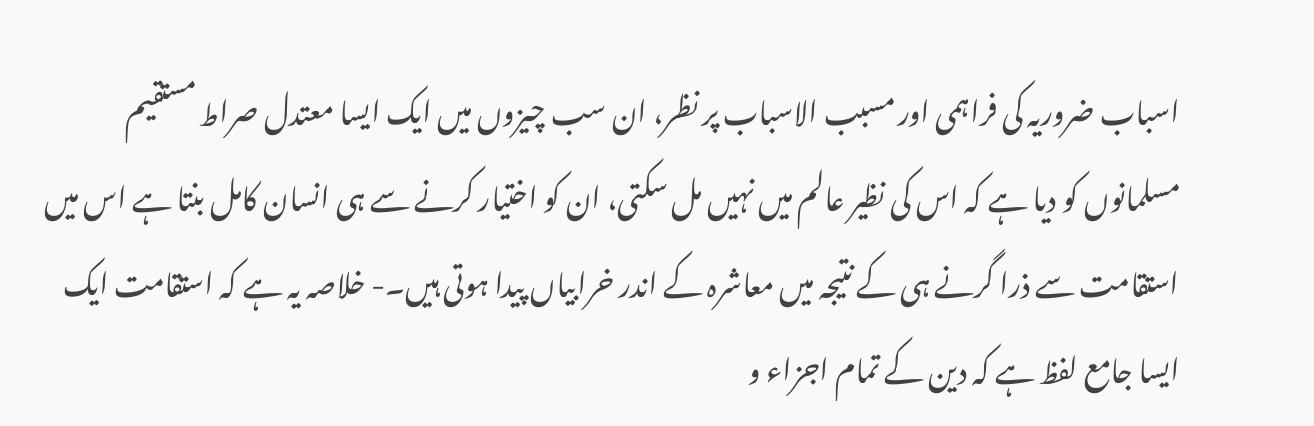اسباب ضروریہ کی فراہمی اور مسبب الاسباب پر نظر، ان سب چیزوں میں ایک ایسا معتدل صراط مستقیم مسلمانوں کو دیا ہے کہ اس کی نظیر عالم میں نہیں مل سکتی، ان کو اختیار کرنے سے ہی انسان کامل بنتا ہے اس میں استقامت سے ذرا گرنے ہی کے نتیجہ میں معاشرہ کے اندر خرابیاں پیدا ہوتی ہیں۔- خلاصہ یہ ہے کہ استقامت ایک ایسا جامع لفظ ہے کہ دین کے تمام اجزاء و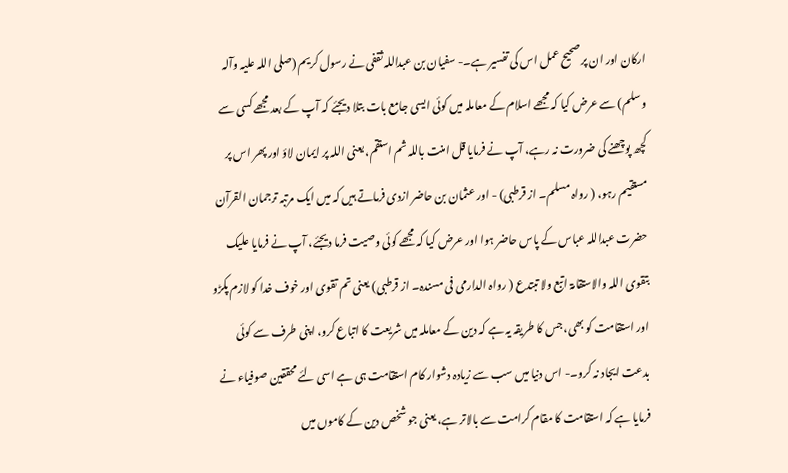ارکان اور ان پر صحیح عمل اس کی تفسیر ہے۔- سفیان بن عبداللہ ثقفی نے رسول کریم (صلی اللہ علیہ وآلہ وسلم) سے عرض کیا کہ مجھے اسلام کے معاملہ میں کوئی ایسی جامع بات بتلا دیجئے کہ آپ کے بعد مجھے کسی سے کچھ پوچھنے کی ضرورت نہ رہے، آپ نے فرمایا قل امنت باللہ ثم استقم، یعنی اللہ پر ایمان لاؤ اور پھر اس پر مستقیم رہو، ( رواہ مسلم۔ از قرطبی) - اور عثمان بن حاضر ازدی فرماتے ہیں کہ میں ایک مرتبہ ترجمان القرآن حضرت عبداللہ عباس کے پاس حاضر ہوا اور عرض کیا کہ مجھے کوئی وصیت فرما دیجئے، آپ نے فرمایا علیک بتقوی اللہ والاستقامۃ اتبع ولا تبتدع ( رواہ الدارمی فی مسندہ۔ از قرطبی) یعنی تم تقوی اور خوف خدا کو لازم پکڑو اور استقامت کو بھی، جس کا طریقہ یہ ہے کہ دین کے معاملہ میں شریعت کا اتباع کرو، اپنی طرف سے کوئی بدعت ایجاد نہ کرو۔- اس دنیا میں سب سے زیادہ دشوار کام استقامت ہی ہے اسی لئے محققین صوفیاء نے فرمایا ہے کہ استقامت کا مقام کرامت سے بالاتر ہے، یعنی جو شخص دین کے کاموں میں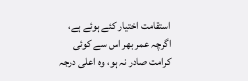استقامت اختیار کئے ہوئے ہے، اگرچہ عمر بھر اس سے کوئی کرامت صادر نہ ہو، وہ اعلی درجہ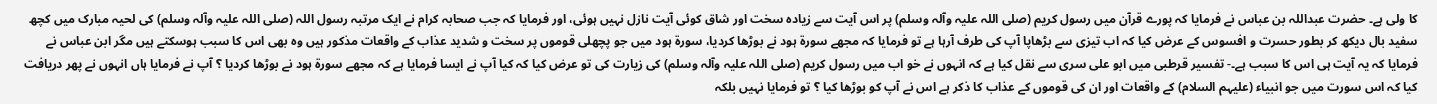کا ولی ہے۔ حضرت عبداللہ بن عباس نے فرمایا کہ پورے قرآن میں رسول کریم (صلی اللہ علیہ وآلہ وسلم) پر اس آیت سے زیادہ سخت اور شاق کوئی آیت نازل نہیں ہوئی، اور فرمایا کہ جب صحابہ کرام نے ایک مرتبہ رسول اللہ (صلی اللہ علیہ وآلہ وسلم) کی لحیہ مبارک میں کچھ سفید بال دیکھ کر بطور حسرت و افسوس کے عرض کیا کہ اب تیزی سے بڑھاپا آپ کی طرف آرہا ہے تو فرمایا کہ مجھے سورة ہود نے بوڑھا کردیا، سورة ہود میں جو پچھلی قوموں پر سخت و شدید عذاب کے واقعات مذکور ہیں وہ بھی اس کا سبب ہوسکتے ہیں مگر ابن عباس نے فرمایا کہ یہ آیت ہی اس کا سبب ہے۔- تفسیر قرطبی میں ابو علی سری سے نقل کیا ہے کہ انہوں نے خو اب میں رسول کریم (صلی اللہ علیہ وآلہ وسلم) کی زیارت کی تو عرض کیا کہ کیا آپ نے ایسا فرمایا ہے کہ مجھے سورة ہود نے بوڑھا کردیا ؟ آپ نے فرمایا ہاں انہوں نے پھر دریافت کیا کہ اس سورت میں جو انبیاء (علیہم السلام) کے واقعات اور ان کی قوموں کے عذاب کا ذکر ہے اس نے آپ کو بوڑھا کیا ؟ تو فرمایا نہیں بلکہ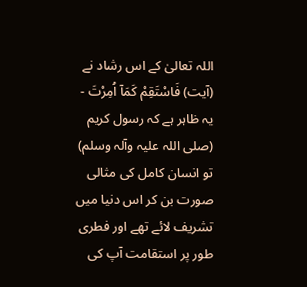اللہ تعالیٰ کے اس رشاد نے (آیت) فَاسْتَقِمْ كَمَآ اُمِرْتَ - یہ ظاہر ہے کہ رسول کریم (صلی اللہ علیہ وآلہ وسلم) تو انسان کامل کی مثالی صورت بن کر اس دنیا میں تشریف لائے تھے اور فطری طور پر استقامت آپ کی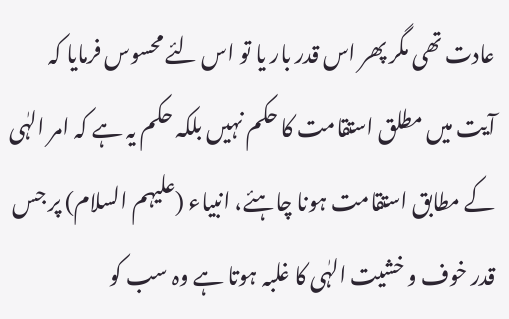عادت تھی مگر پھر اس قدر بار یا تو اس لئے محسوس فرمایا کہ آیت میں مطلق استقامت کا حکم نہیں بلکہ حکم یہ ہے کہ امر الہٰی کے مطابق استقامت ہونا چاہئے، انبیاء (علیہم السلام) پر جس قدر خوف و خشیت الہٰی کا غلبہ ہوتا ہے وہ سب کو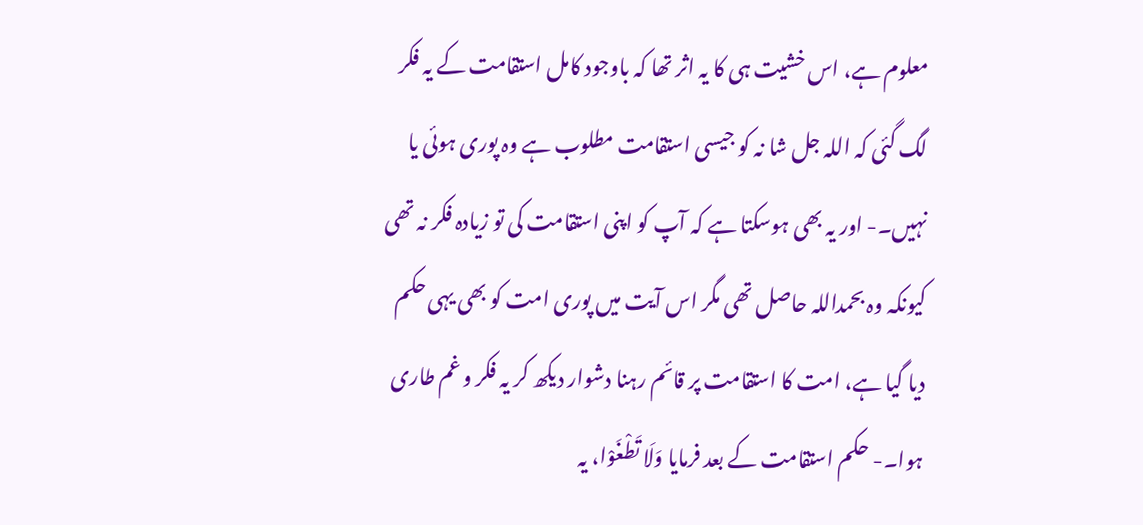معلوم ہے، اس خشیت ہی کا یہ اثر تھا کہ باوجود کامل استقامت کے یہ فکر لگ گئی کہ اللہ جل شا نہ کو جیسی استقامت مطلوب ہے وہ پوری ہوئی یا نہیں۔- اور یہ بھی ہوسکتا ہے کہ آپ کو اپنی استقامت کی تو زیادہ فکر نہ تھی کیونکہ وہ بحمداللہ حاصل تھی مگر اس آیت میں پوری امت کو بھی یہی حکم دیا گیا ہے، امت کا استقامت پر قائم رہنا دشوار دیکھ کر یہ فکر و غم طاری ہوا۔- حکم استقامت کے بعد فرمایا وَلَا تَطْغَوْا، یہ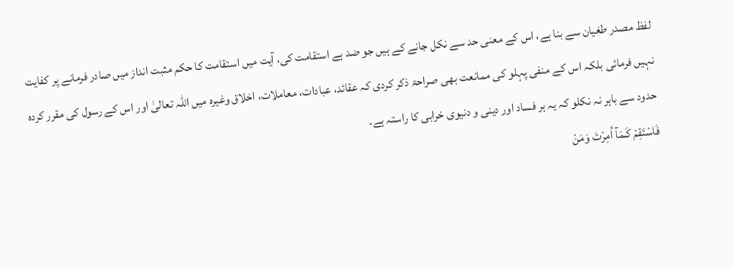لفظ مصدر طغیان سے بنا ہے، اس کے معنی حد سے نکل جانے کے ہیں جو ضد ہے استقامت کی، آیت میں استقامت کا حکم مثبت انداز میں صادر فرمانے پر کفایت نہیں فرمائی بلکہ اس کے منفی پہلو کی ممانعت بھی صراحۃ ذکر کردی کہ عقائد، عبادات، معاملات، اخلاق وغیرہ میں اللہ تعالیٰ اور اس کے رسول کی مقرر کردہ حدود سے باہر نہ نکلو کہ یہ ہر فساد اور دینی و دنیوی خرابی کا راستہ ہے۔
فَاسْتَقِمْ كَـمَآ اُمِرْتَ وَمَنْ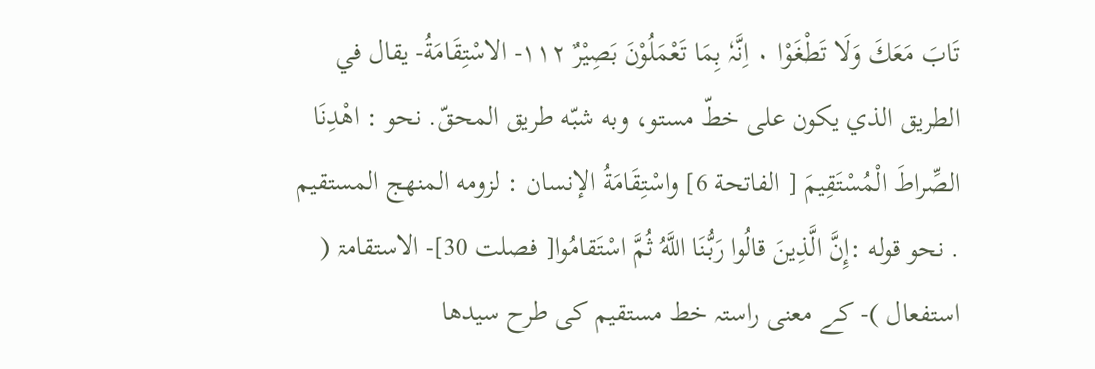تَابَ مَعَكَ وَلَا تَطْغَوْا ٠ اِنَّہٗ بِمَا تَعْمَلُوْنَ بَصِيْرٌ ١١٢- الاسْتِقَامَةُ- يقال في الطریق الذي يكون علی خطّ مستو، وبه شبّه طریق المحقّ. نحو : اهْدِنَا الصِّراطَ الْمُسْتَقِيمَ [ الفاتحة 6] واسْتِقَامَةُ الإنسان : لزومه المنهج المستقیم . نحو قوله :إِنَّ الَّذِينَ قالُوا رَبُّنَا اللَّهُ ثُمَّ اسْتَقامُوا[ فصلت 30]- الاستقامۃ ( استفعال )- کے معنی راستہ خط مستقیم کی طرح سیدھا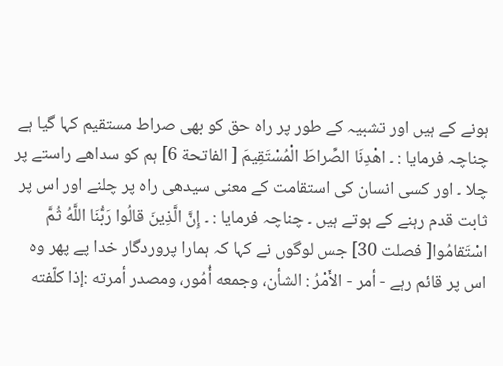ہونے کے ہیں اور تشبیہ کے طور پر راہ حق کو بھی صراط مستقیم کہا گیا ہے چناچہ فرمایا : ۔ اهْدِنَا الصِّراطَ الْمُسْتَقِيمَ [ الفاتحة 6] ہم کو سداھے راستے پر چلا ۔ اور کسی انسان کی استقامت کے معنی سیدھی راہ پر چلنے اور اس پر ثابت قدم رہنے کے ہوتے ہیں ۔ چناچہ فرمایا : ۔ إِنَّ الَّذِينَ قالُوا رَبُّنَا اللَّهُ ثُمَّ اسْتَقامُوا[ فصلت 30] جس لوگوں نے کہا کہ ہمارا پروردگار خدا پے پھر وہ اس پر قائم رہے - أمر - الأَمْرُ : الشأن، وجمعه أُمُور، ومصدر أمرته :إذا کلّفته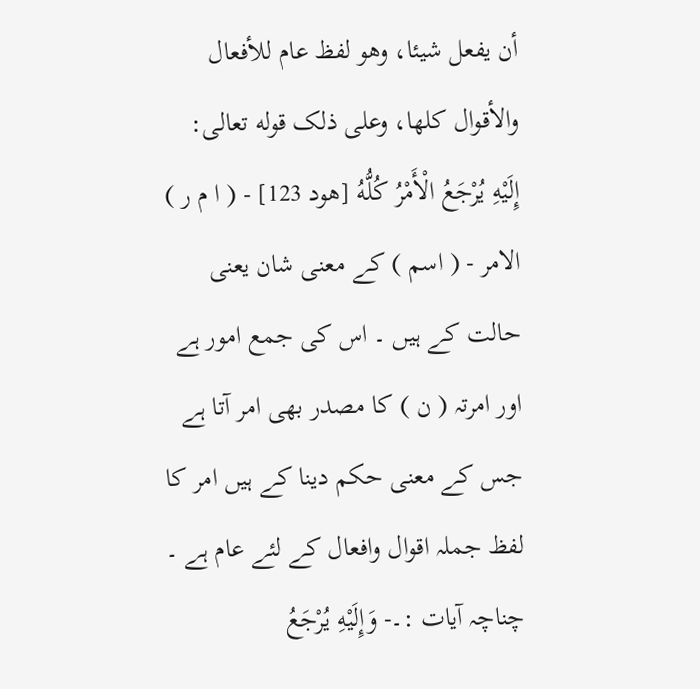أن يفعل شيئا، وهو لفظ عام للأفعال والأقوال کلها، وعلی ذلک قوله تعالی: إِلَيْهِ يُرْجَعُ الْأَمْرُ كُلُّهُ [هود 123] - ( ا م ر ) الامر - ( اسم ) کے معنی شان یعنی حالت کے ہیں ۔ اس کی جمع امور ہے اور امرتہ ( ن ) کا مصدر بھی امر آتا ہے جس کے معنی حکم دینا کے ہیں امر کا لفظ جملہ اقوال وافعال کے لئے عام ہے ۔ چناچہ آیات :۔- وَإِلَيْهِ يُرْجَعُ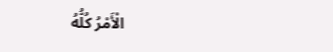الْأَمْرُ كُلُّهُ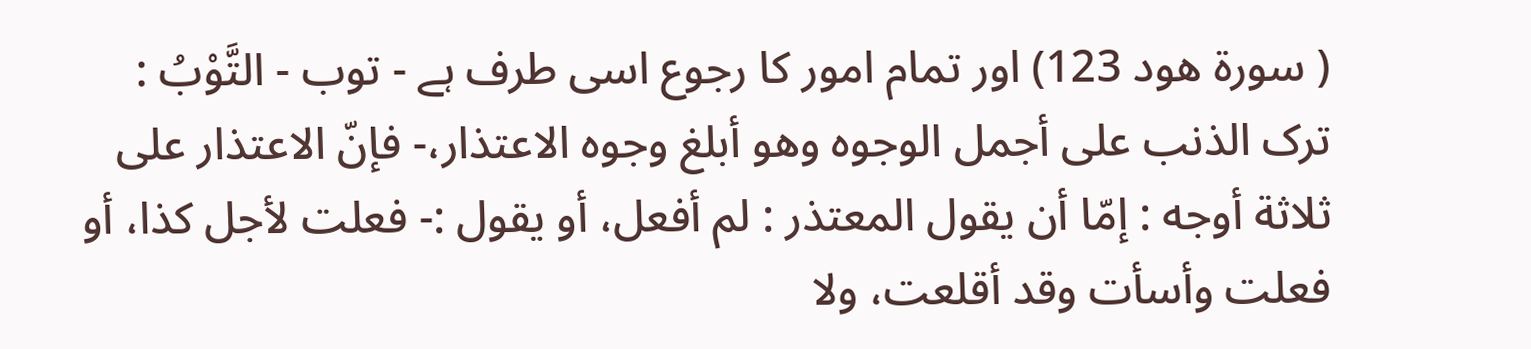( سورة هود 123) اور تمام امور کا رجوع اسی طرف ہے - توب - التَّوْبُ : ترک الذنب علی أجمل الوجوه وهو أبلغ وجوه الاعتذار،- فإنّ الاعتذار علی ثلاثة أوجه : إمّا أن يقول المعتذر : لم أفعل، أو يقول :- فعلت لأجل کذا، أو فعلت وأسأت وقد أقلعت، ولا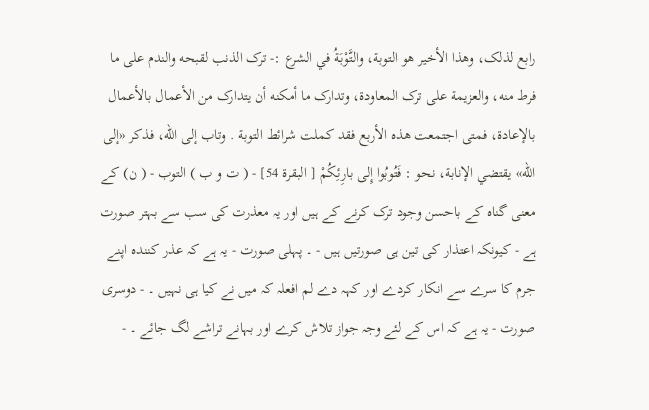رابع لذلک، وهذا الأخير هو التوبة، والتَّوْبَةُ في الشرع :- ترک الذنب لقبحه والندم علی ما فرط منه، والعزیمة علی ترک المعاودة، وتدارک ما أمكنه أن يتدارک من الأعمال بالأعمال بالإعادة، فمتی اجتمعت هذه الأربع فقد کملت شرائط التوبة . وتاب إلى الله، فذکر «إلى الله» يقتضي الإنابة، نحو : فَتُوبُوا إِلى بارِئِكُمْ [ البقرة 54] - ( ت و ب ) التوب - ( ن) کے معنی گناہ کے باحسن وجود ترک کرنے کے ہیں اور یہ معذرت کی سب سے بہتر صورت ہے - کیونکہ اعتذار کی تین ہی صورتیں ہیں - ۔ پہلی صورت - یہ ہے کہ عذر کنندہ اپنے جرم کا سرے سے انکار کردے اور کہہ دے لم افعلہ کہ میں نے کیا ہی نہیں ۔ - دوسری صورت - یہ ہے کہ اس کے لئے وجہ جواز تلاش کرے اور بہانے تراشے لگ جائے ۔ -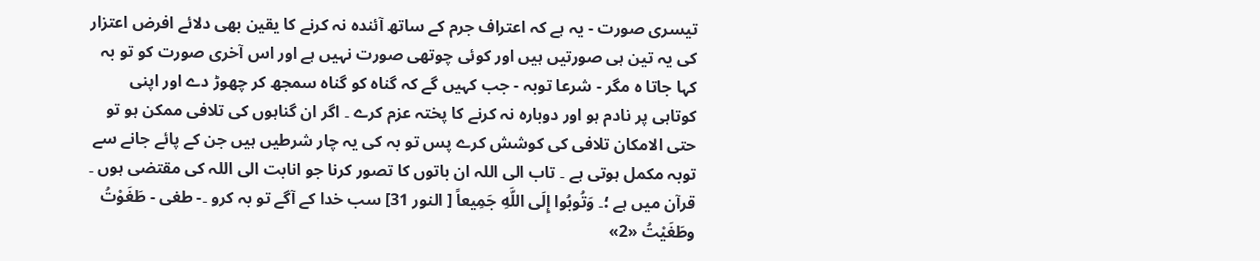تیسری صورت - یہ ہے کہ اعتراف جرم کے ساتھ آئندہ نہ کرنے کا یقین بھی دلائے افرض اعتزار کی یہ تین ہی صورتیں ہیں اور کوئی چوتھی صورت نہیں ہے اور اس آخری صورت کو تو بہ کہا جاتا ہ مگر - شرعا توبہ - جب کہیں گے کہ گناہ کو گناہ سمجھ کر چھوڑ دے اور اپنی کوتاہی پر نادم ہو اور دوبارہ نہ کرنے کا پختہ عزم کرے ۔ اگر ان گناہوں کی تلافی ممکن ہو تو حتی الامکان تلافی کی کوشش کرے پس تو بہ کی یہ چار شرطیں ہیں جن کے پائے جانے سے توبہ مکمل ہوتی ہے ۔ تاب الی اللہ ان باتوں کا تصور کرنا جو انابت الی اللہ کی مقتضی ہوں ۔ قرآن میں ہے ؛۔ وَتُوبُوا إِلَى اللَّهِ جَمِيعاً [ النور 31] سب خدا کے آگے تو بہ کرو ۔- طغی - طَغَوْتُ وطَغَيْتُ «2»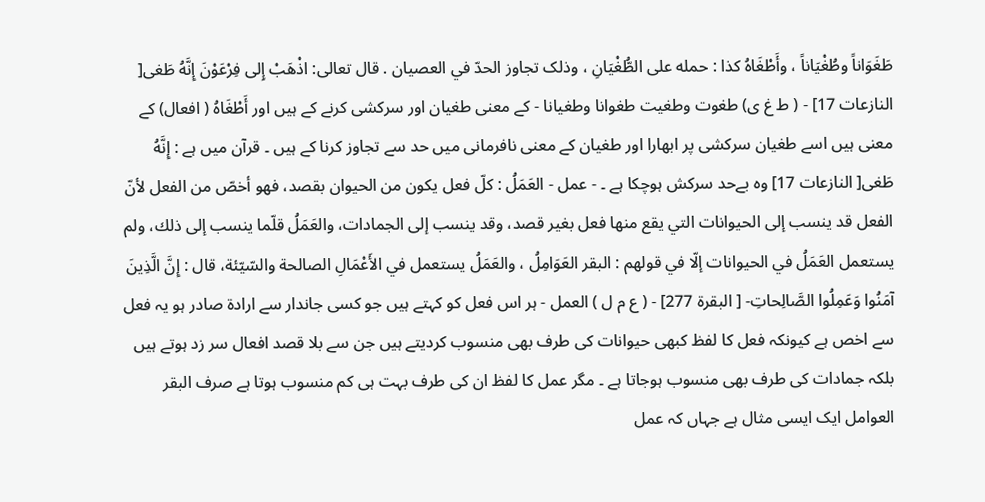طَغَوَاناً وطُغْيَاناً ، وأَطْغَاهُ كذا : حمله علی الطُّغْيَانِ ، وذلک تجاوز الحدّ في العصیان . قال تعالی: اذْهَبْ إِلى فِرْعَوْنَ إِنَّهُ طَغى[ النازعات 17] - ( ط غ ی) طغوت وطغیت طغوانا وطغیانا - کے معنی طغیان اور سرکشی کرنے کے ہیں اور أَطْغَاهُ ( افعال) کے معنی ہیں اسے طغیان سرکشی پر ابھارا اور طغیان کے معنی نافرمانی میں حد سے تجاوز کرنا کے ہیں ۔ قرآن میں ہے : إِنَّهُ طَغى[ النازعات 17] وہ بےحد سرکش ہوچکا ہے ۔ - عمل - العَمَلُ : كلّ فعل يكون من الحیوان بقصد، فهو أخصّ من الفعل لأنّ الفعل قد ينسب إلى الحیوانات التي يقع منها فعل بغیر قصد، وقد ينسب إلى الجمادات، والعَمَلُ قلّما ينسب إلى ذلك، ولم يستعمل العَمَلُ في الحیوانات إلّا في قولهم : البقر العَوَامِلُ ، والعَمَلُ يستعمل في الأَعْمَالِ الصالحة والسّيّئة، قال : إِنَّ الَّذِينَ آمَنُوا وَعَمِلُوا الصَّالِحاتِ- [ البقرة 277] - ( ع م ل ) العمل - ہر اس فعل کو کہتے ہیں جو کسی جاندار سے ارادۃ صادر ہو یہ فعل سے اخص ہے کیونکہ فعل کا لفظ کبھی حیوانات کی طرف بھی منسوب کردیتے ہیں جن سے بلا قصد افعال سر زد ہوتے ہیں بلکہ جمادات کی طرف بھی منسوب ہوجاتا ہے ۔ مگر عمل کا لفظ ان کی طرف بہت ہی کم منسوب ہوتا ہے صرف البقر العوامل ایک ایسی مثال ہے جہاں کہ عمل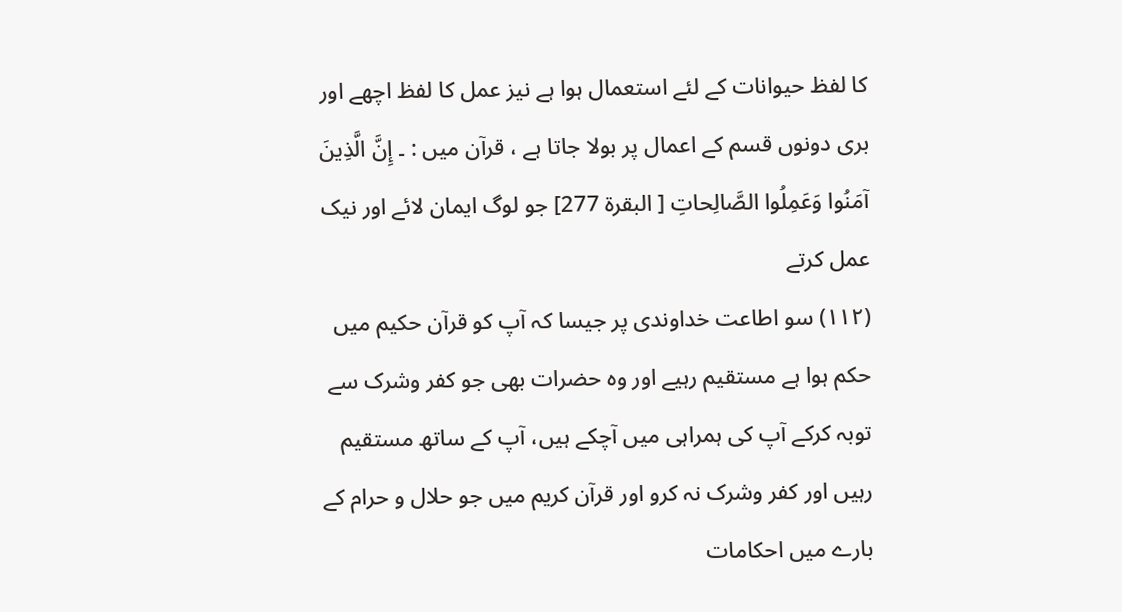کا لفظ حیوانات کے لئے استعمال ہوا ہے نیز عمل کا لفظ اچھے اور بری دونوں قسم کے اعمال پر بولا جاتا ہے ، قرآن میں : ۔ إِنَّ الَّذِينَ آمَنُوا وَعَمِلُوا الصَّالِحاتِ [ البقرة 277] جو لوگ ایمان لائے اور نیک عمل کرتے
(١١٢) سو اطاعت خداوندی پر جیسا کہ آپ کو قرآن حکیم میں حکم ہوا ہے مستقیم رہیے اور وہ حضرات بھی جو کفر وشرک سے توبہ کرکے آپ کی ہمراہی میں آچکے ہیں، آپ کے ساتھ مستقیم رہیں اور کفر وشرک نہ کرو اور قرآن کریم میں جو حلال و حرام کے بارے میں احکامات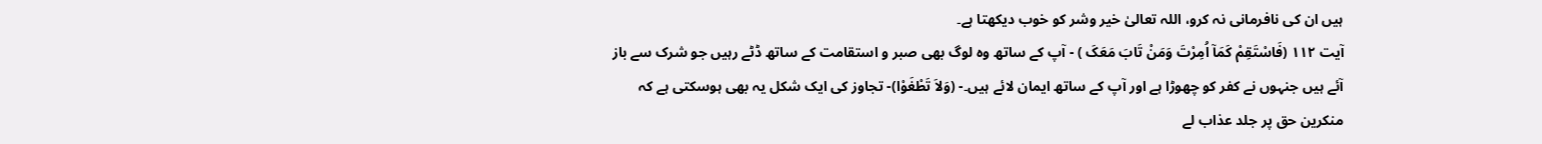ہیں ان کی نافرمانی نہ کرو، اللہ تعالیٰ خیر وشر کو خوب دیکھتا ہے۔
آیت ١١٢ (فَاسْتَقِمْ کَمَآ اُمِرْتَ وَمَنْ تَابَ مَعَکَ ) - آپ کے ساتھ وہ لوگ بھی صبر و استقامت کے ساتھ ڈٹے رہیں جو شرک سے باز آئے ہیں جنہوں نے کفر کو چھوڑا ہے اور آپ کے ساتھ ایمان لائے ہیں۔- (وَلاَ تَطْغَوْا)- تجاوز کی ایک شکل یہ بھی ہوسکتی ہے کہ منکرین حق پر جلد عذاب لے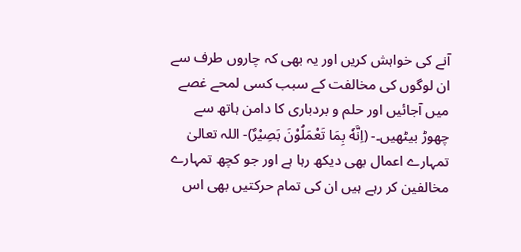آنے کی خواہش کریں اور یہ بھی کہ چاروں طرف سے ان لوگوں کی مخالفت کے سبب کسی لمحے غصے میں آجائیں اور حلم و بردباری کا دامن ہاتھ سے چھوڑ بیٹھیں۔- (اِنَّهٗ بِمَا تَعْمَلُوْنَ بَصِيْرٌ)- اللہ تعالیٰ تمہارے اعمال بھی دیکھ رہا ہے اور جو کچھ تمہارے مخالفین کر رہے ہیں ان کی تمام حرکتیں بھی اس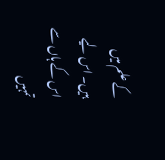کے علم میں ہیں۔ اس لیے اس کے ہاں سے تمہیں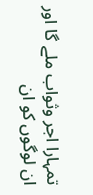تمہارا اجر وثواب ملے گا اور ان لوگوں کو ان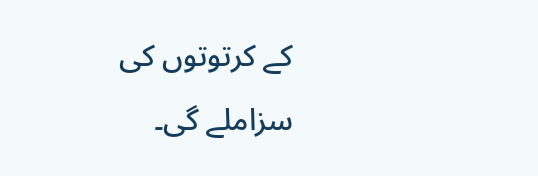کے کرتوتوں کی سزاملے گی۔